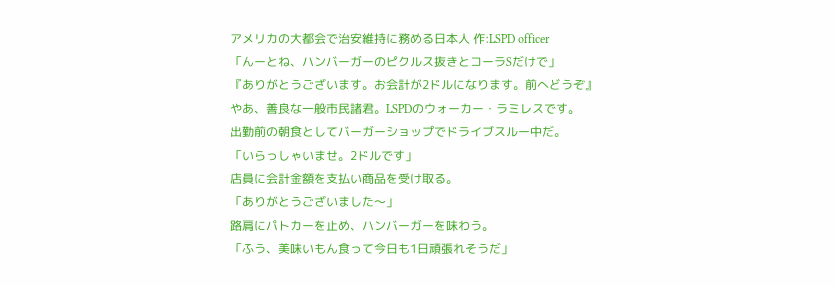アメリカの大都会で治安維持に務める日本人 作:LSPD officer
「んーとね、ハンバーガーのピクルス抜きとコーラSだけで」
『ありがとうございます。お会計が2ドルになります。前へどうぞ』
やあ、善良な一般市民諸君。LSPDのウォーカー・ラミレスです。
出勤前の朝食としてバーガーショップでドライブスルー中だ。
「いらっしゃいませ。2ドルです」
店員に会計金額を支払い商品を受け取る。
「ありがとうございました〜」
路肩にパトカーを止め、ハンバーガーを味わう。
「ふう、美味いもん食って今日も1日頑張れそうだ」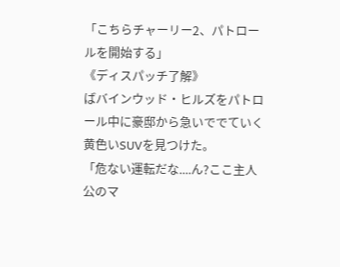「こちらチャーリー2、パトロールを開始する」
《ディスパッチ了解》
ばバインウッド・ヒルズをパトロール中に豪邸から急いででていく黄色いSUVを見つけた。
「危ない運転だな....ん?ここ主人公のマ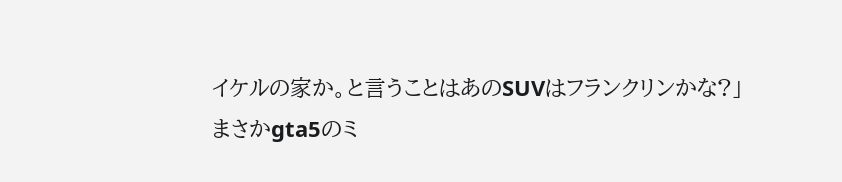イケルの家か。と言うことはあのSUVはフランクリンかな?」
まさかgta5のミ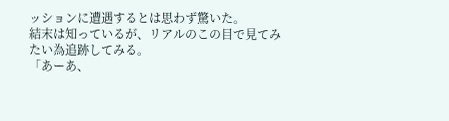ッションに遭遇するとは思わず驚いた。
結末は知っているが、リアルのこの目で見てみたい為追跡してみる。
「あーあ、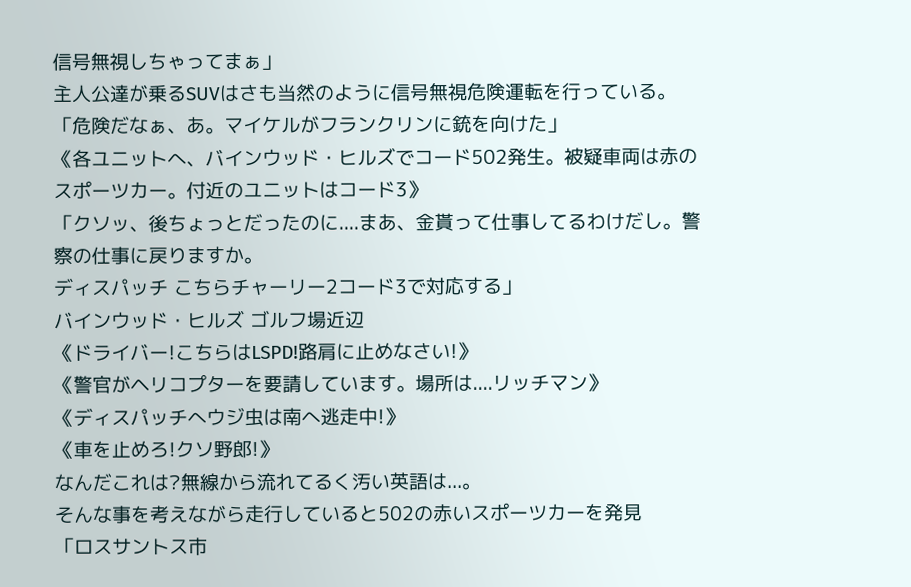信号無視しちゃってまぁ」
主人公達が乗るSUVはさも当然のように信号無視危険運転を行っている。
「危険だなぁ、あ。マイケルがフランクリンに銃を向けた」
《各ユニットへ、バインウッド・ヒルズでコード502発生。被疑車両は赤のスポーツカー。付近のユニットはコード3》
「クソッ、後ちょっとだったのに....まあ、金貰って仕事してるわけだし。警察の仕事に戻りますか。
ディスパッチ こちらチャーリー2コード3で対応する」
バインウッド・ヒルズ ゴルフ場近辺
《ドライバー!こちらはLSPD!路肩に止めなさい!》
《警官がヘリコプターを要請しています。場所は....リッチマン》
《ディスパッチへウジ虫は南へ逃走中!》
《車を止めろ!クソ野郎!》
なんだこれは?無線から流れてるく汚い英語は...。
そんな事を考えながら走行していると502の赤いスポーツカーを発見
「ロスサントス市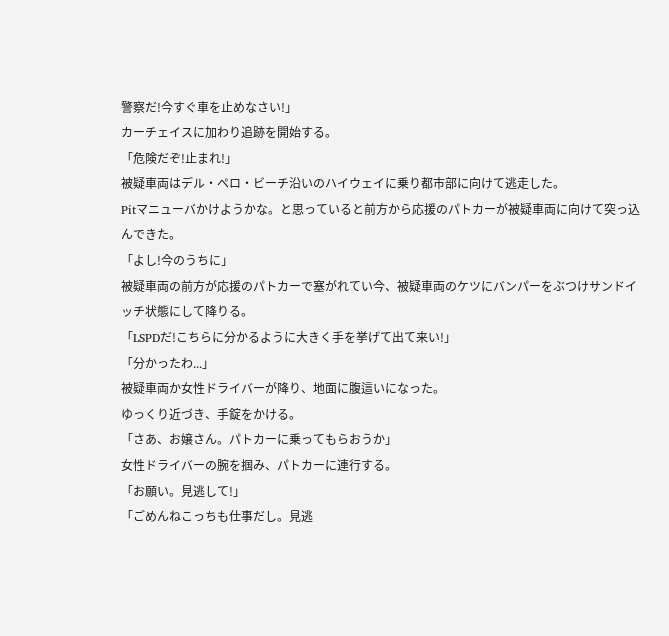警察だ!今すぐ車を止めなさい!」
カーチェイスに加わり追跡を開始する。
「危険だぞ!止まれ!」
被疑車両はデル・ペロ・ビーチ沿いのハイウェイに乗り都市部に向けて逃走した。
Pitマニューバかけようかな。と思っていると前方から応援のパトカーが被疑車両に向けて突っ込んできた。
「よし!今のうちに」
被疑車両の前方が応援のパトカーで塞がれてい今、被疑車両のケツにバンパーをぶつけサンドイッチ状態にして降りる。
「LSPDだ!こちらに分かるように大きく手を挙げて出て来い!」
「分かったわ...」
被疑車両か女性ドライバーが降り、地面に腹這いになった。
ゆっくり近づき、手錠をかける。
「さあ、お嬢さん。パトカーに乗ってもらおうか」
女性ドライバーの腕を掴み、パトカーに連行する。
「お願い。見逃して!」
「ごめんねこっちも仕事だし。見逃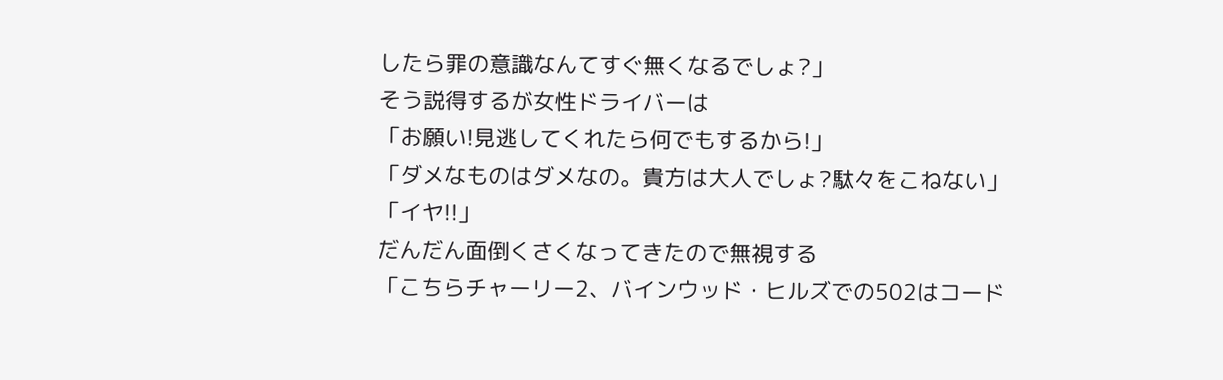したら罪の意識なんてすぐ無くなるでしょ?」
そう説得するが女性ドライバーは
「お願い!見逃してくれたら何でもするから!」
「ダメなものはダメなの。貴方は大人でしょ?駄々をこねない」
「イヤ!!」
だんだん面倒くさくなってきたので無視する
「こちらチャーリー2、バインウッド・ヒルズでの502はコード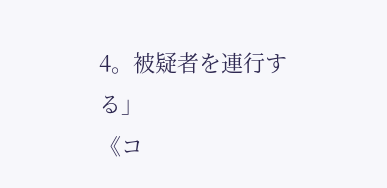4。被疑者を連行する」
《コ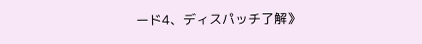ード4、ディスパッチ了解》